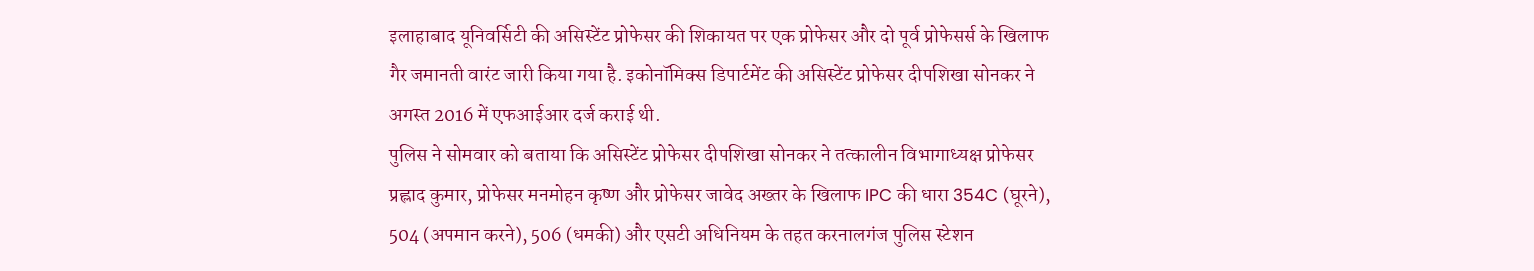इलाहाबाद यूनिवर्सिटी की असिस्टेंट प्रोफेसर की शिकायत पर एक प्रोफेसर और दो पूर्व प्रोफेसर्स के खिलाफ गैर जमानती वारंट जारी किया गया है. इकोनॉमिक्स डिपार्टमेंट की असिस्टेंट प्रोफेसर दीपशिखा सोनकर ने अगस्त 2016 में एफआईआर दर्ज कराई थी.
पुलिस ने सोमवार को बताया कि असिस्टेंट प्रोफेसर दीपशिखा सोनकर ने तत्कालीन विभागाध्यक्ष प्रोफेसर प्रह्लाद कुमार, प्रोफेसर मनमोहन कृष्ण और प्रोफेसर जावेद अख्तर के खिलाफ IPC की धारा 354C (घूरने), 504 (अपमान करने), 506 (धमकी) और एसटी अधिनियम के तहत करनालगंज पुलिस स्टेशन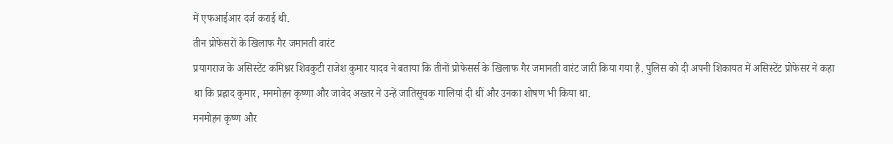में एफआईआर दर्ज कराई थी.
तीन प्रोफेसरों के खिलाफ गैर जमानती वारंट
प्रयागराज के असिस्टेंट कमिश्नर शिवकुटी राजेश कुमार यादव ने बताया कि तीनों प्रोफेसर्स के खिलाफ गैर जमानती वारंट जारी किया गया है. पुलिस को दी अपनी शिकायत में असिस्टेंट प्रोफेसर ने कहा था कि प्रह्लाद कुमार, मनमोहन कृष्णा और जावेद अख्तर ने उन्हें जातिसूचक गालियां दी थीं और उनका शोषण भी किया था.
मनमोहन कृष्ण और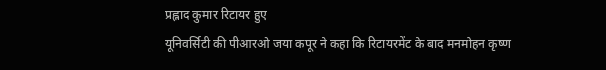प्रह्लाद कुमार रिटायर हुए
यूनिवर्सिटी की पीआरओ जया कपूर ने कहा कि रिटायरमेंट के बाद मनमोहन कृष्ण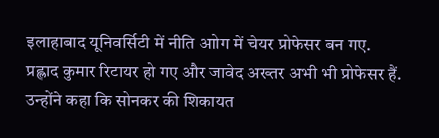इलाहाबाद यूनिवर्सिटी में नीति आोग में चेयर प्रोफेसर बन गए. प्रह्लाद कुमार रिटायर हो गए और जावेद अख्तर अभी भी प्रोफेसर हैं.
उन्होंने कहा कि सोनकर की शिकायत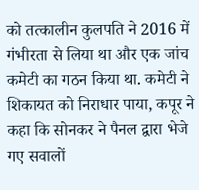को तत्कालीन कुलपति ने 2016 में गंभीरता से लिया था और एक जांच कमेटी का गठन किया था. कमेटी ने शिकायत को निराधार पाया, कपूर ने कहा कि सोनकर ने पैनल द्वारा भेजे गए सवालों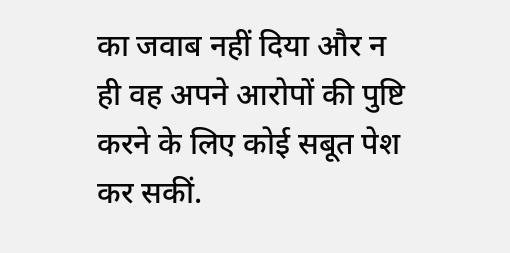का जवाब नहीं दिया और न ही वह अपने आरोपों की पुष्टि करने के लिए कोई सबूत पेश कर सकीं.